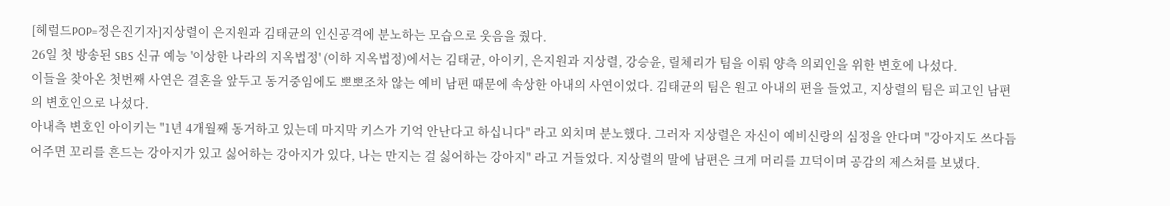[헤럴드POP=정은진기자]지상렬이 은지원과 김태균의 인신공격에 분노하는 모습으로 웃음을 줬다.
26일 첫 방송된 SBS 신규 예능 '이상한 나라의 지옥법정' (이하 지옥법정)에서는 김태균, 아이키, 은지원과 지상렬, 강승윤, 릴체리가 팀을 이뤄 양측 의뢰인을 위한 변호에 나섰다.
이들을 찾아온 첫번째 사연은 결혼을 앞두고 동거중임에도 뽀뽀조차 않는 예비 남편 때문에 속상한 아내의 사연이었다. 김태균의 팀은 원고 아내의 편을 들었고, 지상렬의 팀은 피고인 남편의 변호인으로 나섰다.
아내측 변호인 아이키는 "1년 4개월째 동거하고 있는데 마지막 키스가 기억 안난다고 하십니다" 라고 외치며 분노했다. 그러자 지상렬은 자신이 예비신랑의 심정을 안다며 "강아지도 쓰다듬어주면 꼬리를 흔드는 강아지가 있고 싫어하는 강아지가 있다, 나는 만지는 걸 싫어하는 강아지" 라고 거들었다. 지상렬의 말에 남편은 크게 머리를 끄덕이며 공감의 제스쳐를 보냈다.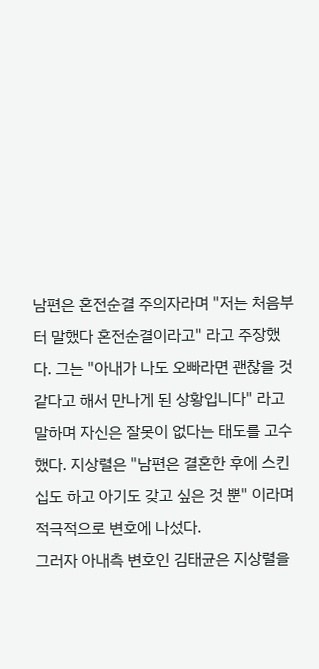남편은 혼전순결 주의자라며 "저는 처음부터 말했다 혼전순결이라고" 라고 주장했다. 그는 "아내가 나도 오빠라면 괜찮을 것 같다고 해서 만나게 된 상황입니다" 라고 말하며 자신은 잘못이 없다는 태도를 고수했다. 지상렬은 "남편은 결혼한 후에 스킨십도 하고 아기도 갖고 싶은 것 뿐" 이라며 적극적으로 변호에 나섰다.
그러자 아내측 변호인 김태균은 지상렬을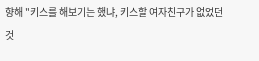향해 "키스를 해보기는 했냐, 키스할 여자친구가 없었던 것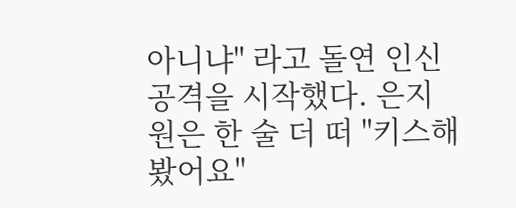아니냐" 라고 돌연 인신공격을 시작했다. 은지원은 한 술 더 떠 "키스해봤어요"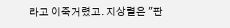라고 이죽거렸고. 지상렬은 "판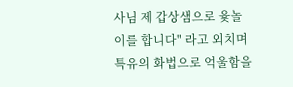사님 제 갑상샘으로 윷놀이를 합니다" 라고 외치며 특유의 화법으로 억울함을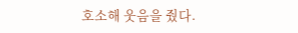호소해 웃음을 줬다.